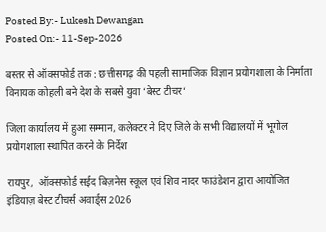Posted By:- Lukesh Dewangan
Posted On:- 11-Sep-2026

बस्तर से ऑक्सफोर्ड तक : छत्तीसगढ़ की पहली सामाजिक विज्ञान प्रयोगशाला के निर्माता विनायक कोहली बने देश के सबसे युवा ‘बेस्ट टीचर‘

जिला कार्यालय में हुआ सम्मान, कलेक्टर ने दिए जिले के सभी विद्यालयों में भूगोल प्रयोगशाला स्थापित करने के निर्देश

रायपुर,  ऑक्सफोर्ड सईद बिज़नेस स्कूल एवं शिव नादर फाउंडेशन द्वारा आयोजित इंडियाज़ बेस्ट टीचर्स अवार्ड्स 2026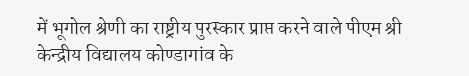में भूगोल श्रेणी का राष्ट्रीय पुरस्कार प्राप्त करने वाले पीएम श्री केन्द्रीय विद्यालय कोण्डागांव के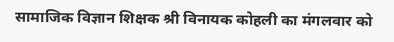सामाजिक विज्ञान शिक्षक श्री विनायक कोहली का मंगलवार को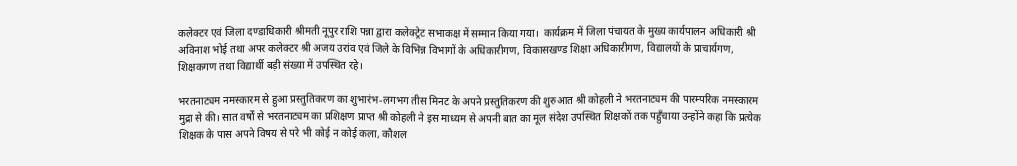कलेक्टर एवं जिला दण्डाधिकारी श्रीमती नूपुर राशि पन्ना द्वारा कलेक्ट्रेट सभाकक्ष में सम्मान किया गया।  कार्यक्रम में जिला पंचायत के मुख्य कार्यपालन अधिकारी श्री अविनाश भोई तथा अपर कलेक्टर श्री अजय उरांव एवं जिले के विभिन्न विभागों के अधिकारीगण, विकासखण्ड शिक्षा अधिकारीगण, विद्यालयों के प्राचार्यगण, शिक्षकगण तथा विद्यार्थी बड़ी संख्या में उपस्थित रहे।

भरतनाट्यम नमस्कारम से हुआ प्रस्तुतिकरण का शुभारंभ-लगभग तीस मिनट के अपने प्रस्तुतिकरण की शुरुआत श्री कोहली ने भरतनाट्यम की पारम्परिक नमस्कारम मुद्रा से की। सात वर्षों से भरतनाट्यम का प्रशिक्षण प्राप्त श्री कोहली ने इस माध्यम से अपनी बात का मूल संदेश उपस्थित शिक्षकों तक पहुँचाया उन्होंने कहा कि प्रत्येक शिक्षक के पास अपने विषय से परे भी कोई न कोई कला, कौशल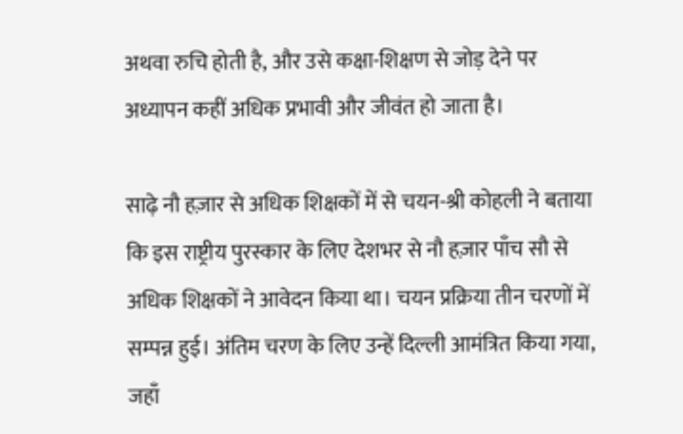अथवा रुचि होती है, और उसे कक्षा-शिक्षण से जोड़ देने पर अध्यापन कहीं अधिक प्रभावी और जीवंत हो जाता है।

साढ़े नौ हज़ार से अधिक शिक्षकों में से चयन-श्री कोहली ने बताया कि इस राष्ट्रीय पुरस्कार के लिए देशभर से नौ हज़ार पाँच सौ से अधिक शिक्षकों ने आवेदन किया था। चयन प्रक्रिया तीन चरणों में सम्पन्न हुई। अंतिम चरण के लिए उन्हें दिल्ली आमंत्रित किया गया, जहाँ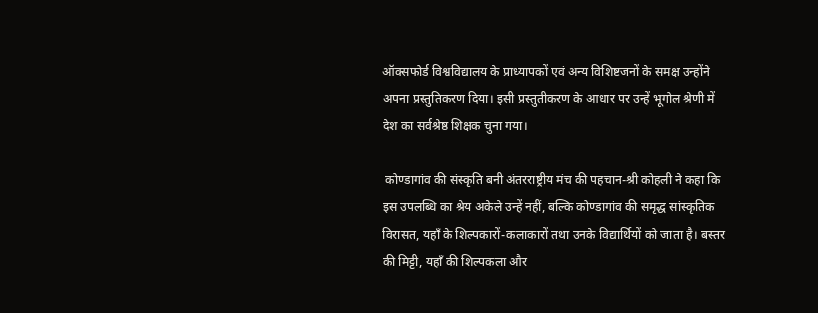ऑक्सफोर्ड विश्वविद्यालय के प्राध्यापकों एवं अन्य विशिष्टजनों के समक्ष उन्होंने अपना प्रस्तुतिकरण दिया। इसी प्रस्तुतीकरण के आधार पर उन्हें भूगोल श्रेणी में देश का सर्वश्रेष्ठ शिक्षक चुना गया।

 कोण्डागांव की संस्कृति बनी अंतरराष्ट्रीय मंच की पहचान-श्री कोहली ने कहा कि इस उपलब्धि का श्रेय अकेले उन्हें नहीं, बल्कि कोण्डागांव की समृद्ध सांस्कृतिक विरासत, यहाँ के शिल्पकारों-कलाकारों तथा उनके विद्यार्थियों को जाता है। बस्तर की मिट्टी, यहाँ की शिल्पकला और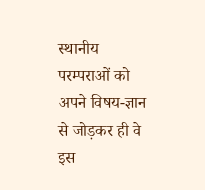स्थानीय परम्पराओं को अपने विषय-ज्ञान से जोड़कर ही वे इस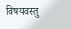विषयवस्तु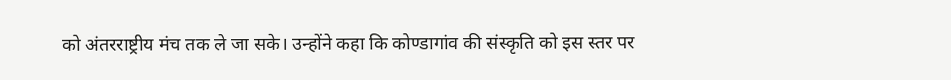को अंतरराष्ट्रीय मंच तक ले जा सके। उन्होंने कहा कि कोण्डागांव की संस्कृति को इस स्तर पर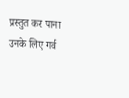प्रस्तुत कर पाना उनके लिए गर्व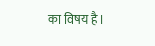का विषय है।